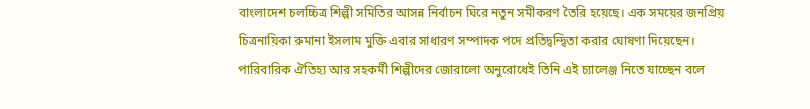বাংলাদেশ চলচ্চিত্র শিল্পী সমিতির আসন্ন নির্বাচন ঘিরে নতুন সমীকরণ তৈরি হয়েছে। এক সময়ের জনপ্রিয় চিত্রনায়িকা রুমানা ইসলাম মুক্তি এবার সাধারণ সম্পাদক পদে প্রতিদ্বন্দ্বিতা করার ঘোষণা দিয়েছেন। পারিবারিক ঐতিহ্য আর সহকর্মী শিল্পীদের জোরালো অনুরোধেই তিনি এই চ্যালেঞ্জ নিতে যাচ্ছেন বলে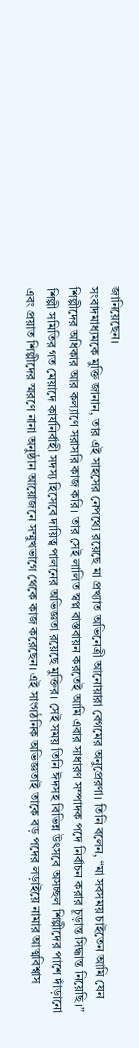জানিয়েছেন।
সংবাদমাধ্যমকে মুক্তি জানান, তার এই সাহসের নেপথ্যে রয়েছে মা প্রখ্যাত অভিনেত্রী আনোয়ারা বেগমের অনুপ্রেরণা। তিনি বলেন, “মা সবসময় চাইতেন আমি যেন শিল্পীদের অধিকার আর কল্যাণে সরাসরি কাজ করি। তার সেই লালিত স্বপ্ন বাস্তবায়ন করতেই আমি এবার সাধারণ সম্পাদক পদে নির্বাচন করার চূড়ান্ত সিদ্ধান্ত নিয়েছি।”
শিল্পী সমিতির গত মেয়াদে কার্যনির্বাহী সদস্য হিসেবে দায়িত্ব পালনের অভিজ্ঞতা রয়েছে মুক্তির। সেই সময় তিনি ঈদসহ বিভিন্ন উৎসবে অসচ্ছল শিল্পীদের পাশে দাঁড়ানো এবং প্রয়াত শিল্পীদের স্মরণে নানা অনুষ্ঠান আয়োজনে সম্মুখভাগে থেকে কাজ করেছেন। এই সাংগঠনিক অভিজ্ঞতাই তাকে বড় পদের লড়াইয়ে নামার আত্মবিশ্বাস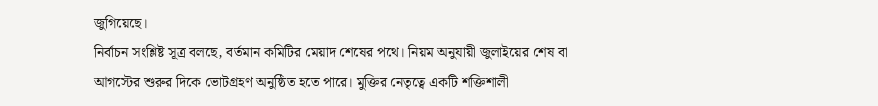জুগিয়েছে।
নির্বাচন সংশ্লিষ্ট সূত্র বলছে, বর্তমান কমিটির মেয়াদ শেষের পথে। নিয়ম অনুযায়ী জুলাইয়ের শেষ বা আগস্টের শুরুর দিকে ভোটগ্রহণ অনুষ্ঠিত হতে পারে। মুক্তির নেতৃত্বে একটি শক্তিশালী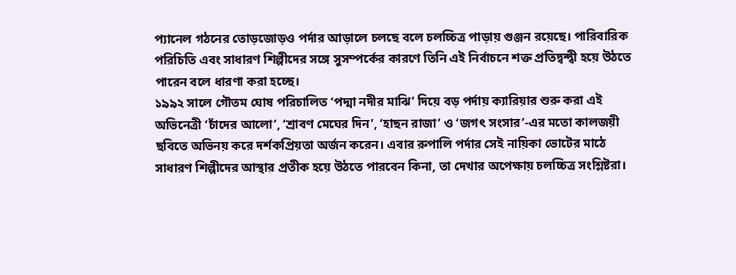প্যানেল গঠনের তোড়জোড়ও পর্দার আড়ালে চলছে বলে চলচ্চিত্র পাড়ায় গুঞ্জন রয়েছে। পারিবারিক পরিচিতি এবং সাধারণ শিল্পীদের সঙ্গে সুসম্পর্কের কারণে তিনি এই নির্বাচনে শক্ত প্রতিদ্বন্দ্বী হয়ে উঠতে পারেন বলে ধারণা করা হচ্ছে।
১৯৯২ সালে গৌতম ঘোষ পরিচালিত ‘পদ্মা নদীর মাঝি’ দিয়ে বড় পর্দায় ক্যারিয়ার শুরু করা এই অভিনেত্রী ‘চাঁদের আলো’, ‘শ্রাবণ মেঘের দিন’, ‘হাছন রাজা’ ও ‘জগৎ সংসার’-এর মতো কালজয়ী ছবিতে অভিনয় করে দর্শকপ্রিয়তা অর্জন করেন। এবার রুপালি পর্দার সেই নায়িকা ভোটের মাঠে সাধারণ শিল্পীদের আস্থার প্রতীক হয়ে উঠতে পারবেন কিনা, তা দেখার অপেক্ষায় চলচ্চিত্র সংশ্লিষ্টরা।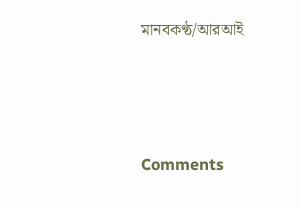মানবকণ্ঠ/আরআই




Comments